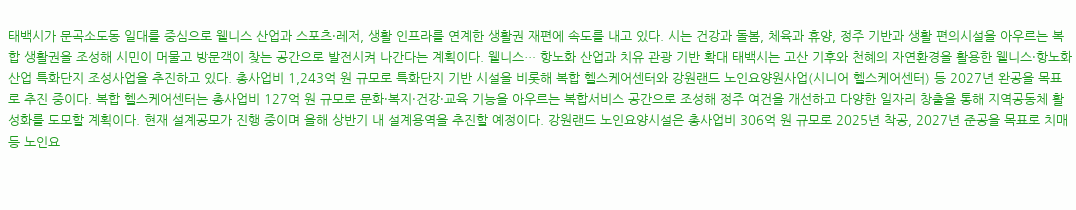태백시가 문곡소도동 일대를 중심으로 웰니스 산업과 스포츠·레저, 생활 인프라를 연계한 생활권 재편에 속도를 내고 있다. 시는 건강과 돌봄, 체육과 휴양, 정주 기반과 생활 편의시설을 아우르는 복합 생활권을 조성해 시민이 머물고 방문객이 찾는 공간으로 발전시켜 나간다는 계획이다. 웰니스… 항노화 산업과 치유 관광 기반 확대 태백시는 고산 기후와 천혜의 자연환경을 활용한 웰니스·항노화 산업 특화단지 조성사업을 추진하고 있다. 총사업비 1,243억 원 규모로 특화단지 기반 시설을 비롯해 복합 헬스케어센터와 강원랜드 노인요양원사업(시니어 헬스케어센터) 등 2027년 완공을 목표로 추진 중이다. 복합 헬스케어센터는 총사업비 127억 원 규모로 문화·복지·건강·교육 기능을 아우르는 복합서비스 공간으로 조성해 정주 여건을 개선하고 다양한 일자리 창출을 통해 지역공동체 활성화를 도모할 계획이다. 현재 설계공모가 진행 중이며 올해 상반기 내 설계용역을 추진할 예정이다. 강원랜드 노인요양시설은 총사업비 306억 원 규모로 2025년 착공, 2027년 준공을 목표로 치매 등 노인요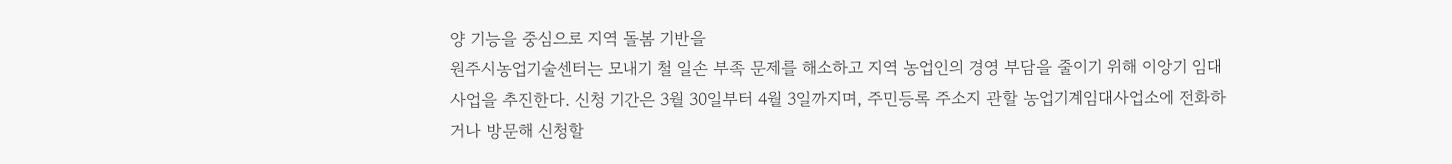양 기능을 중심으로 지역 돌봄 기반을
원주시농업기술센터는 모내기 철 일손 부족 문제를 해소하고 지역 농업인의 경영 부담을 줄이기 위해 이앙기 임대사업을 추진한다. 신청 기간은 3월 30일부터 4월 3일까지며, 주민등록 주소지 관할 농업기계임대사업소에 전화하거나 방문해 신청할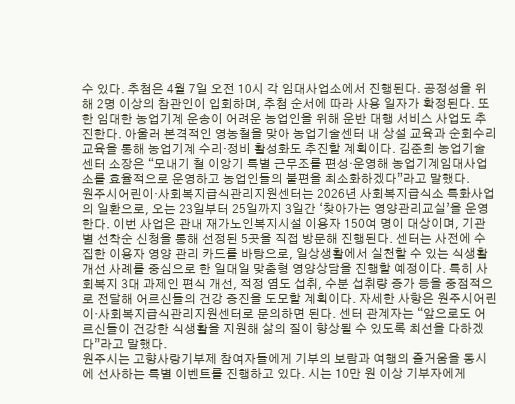수 있다. 추첨은 4월 7일 오전 10시 각 임대사업소에서 진행된다. 공정성을 위해 2명 이상의 참관인이 입회하며, 추첨 순서에 따라 사용 일자가 확정된다. 또한 임대한 농업기계 운송이 어려운 농업인을 위해 운반 대행 서비스 사업도 추진한다. 아울러 본격적인 영농철을 맞아 농업기술센터 내 상설 교육과 순회수리 교육을 통해 농업기계 수리·정비 활성화도 추진할 계획이다. 김준희 농업기술센터 소장은 “모내기 철 이앙기 특별 근무조를 편성·운영해 농업기계임대사업소를 효율적으로 운영하고 농업인들의 불편을 최소화하겠다”라고 말했다.
원주시어린이·사회복지급식관리지원센터는 2026년 사회복지급식소 특화사업의 일환으로, 오는 23일부터 25일까지 3일간 ‘찾아가는 영양관리교실’을 운영한다. 이번 사업은 관내 재가노인복지시설 이용자 150여 명이 대상이며, 기관별 선착순 신청을 통해 선정된 5곳을 직접 방문해 진행된다. 센터는 사전에 수집한 이용자 영양 관리 카드를 바탕으로, 일상생활에서 실천할 수 있는 식생활 개선 사례를 중심으로 한 일대일 맞춤형 영양상담을 진행할 예정이다. 특히 사회복지 3대 과제인 편식 개선, 적정 염도 섭취, 수분 섭취량 증가 등을 중점적으로 전달해 어르신들의 건강 증진을 도모할 계획이다. 자세한 사항은 원주시어린이·사회복지급식관리지원센터로 문의하면 된다. 센터 관계자는 “앞으로도 어르신들이 건강한 식생활을 지원해 삶의 질이 향상될 수 있도록 최선을 다하겠다”라고 말했다.
원주시는 고향사랑기부제 참여자들에게 기부의 보람과 여행의 즐거움을 동시에 선사하는 특별 이벤트를 진행하고 있다. 시는 10만 원 이상 기부자에게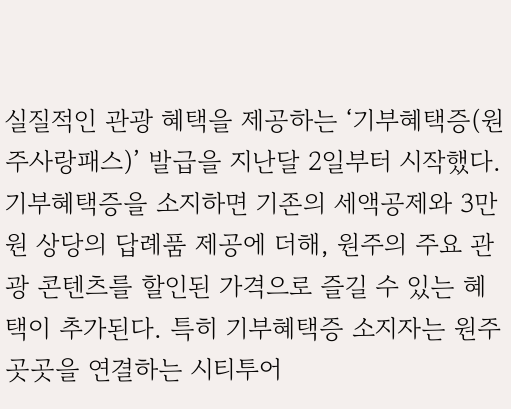실질적인 관광 혜택을 제공하는 ‘기부혜택증(원주사랑패스)’ 발급을 지난달 2일부터 시작했다. 기부혜택증을 소지하면 기존의 세액공제와 3만 원 상당의 답례품 제공에 더해, 원주의 주요 관광 콘텐츠를 할인된 가격으로 즐길 수 있는 혜택이 추가된다. 특히 기부혜택증 소지자는 원주 곳곳을 연결하는 시티투어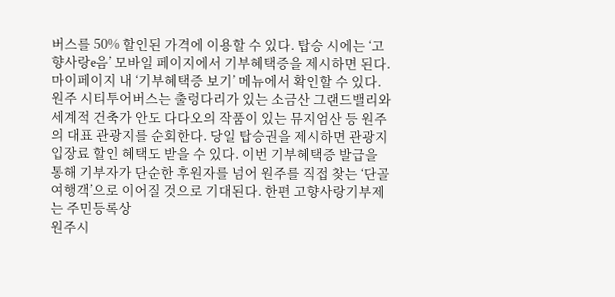버스를 50% 할인된 가격에 이용할 수 있다. 탑승 시에는 ‘고향사랑e음’ 모바일 페이지에서 기부혜택증을 제시하면 된다. 마이페이지 내 ‘기부혜택증 보기’ 메뉴에서 확인할 수 있다. 원주 시티투어버스는 출렁다리가 있는 소금산 그랜드밸리와 세계적 건축가 안도 다다오의 작품이 있는 뮤지엄산 등 원주의 대표 관광지를 순회한다. 당일 탑승권을 제시하면 관광지 입장료 할인 혜택도 받을 수 있다. 이번 기부혜택증 발급을 통해 기부자가 단순한 후원자를 넘어 원주를 직접 찾는 ‘단골 여행객’으로 이어질 것으로 기대된다. 한편 고향사랑기부제는 주민등록상
원주시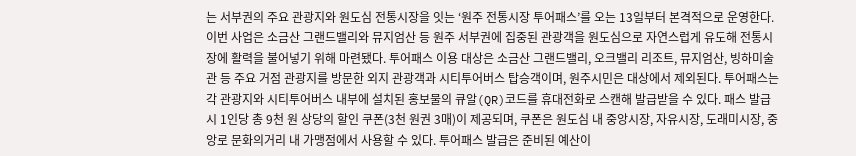는 서부권의 주요 관광지와 원도심 전통시장을 잇는 ‘원주 전통시장 투어패스’를 오는 13일부터 본격적으로 운영한다. 이번 사업은 소금산 그랜드밸리와 뮤지엄산 등 원주 서부권에 집중된 관광객을 원도심으로 자연스럽게 유도해 전통시장에 활력을 불어넣기 위해 마련됐다. 투어패스 이용 대상은 소금산 그랜드밸리, 오크밸리 리조트, 뮤지엄산, 빙하미술관 등 주요 거점 관광지를 방문한 외지 관광객과 시티투어버스 탑승객이며, 원주시민은 대상에서 제외된다. 투어패스는 각 관광지와 시티투어버스 내부에 설치된 홍보물의 큐알(QR)코드를 휴대전화로 스캔해 발급받을 수 있다. 패스 발급 시 1인당 총 9천 원 상당의 할인 쿠폰(3천 원권 3매)이 제공되며, 쿠폰은 원도심 내 중앙시장, 자유시장, 도래미시장, 중앙로 문화의거리 내 가맹점에서 사용할 수 있다. 투어패스 발급은 준비된 예산이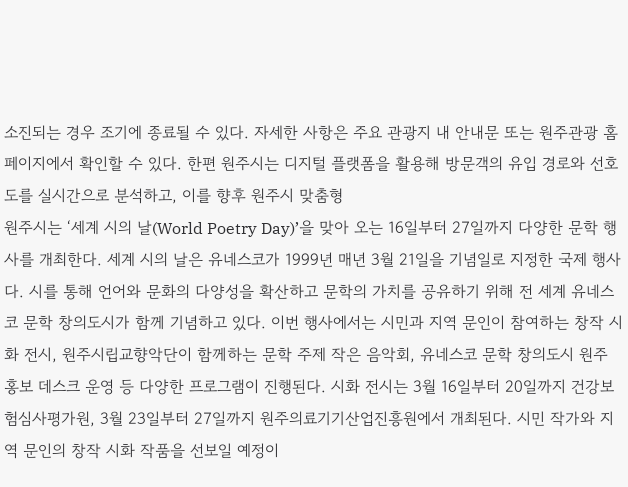소진되는 경우 조기에 종료될 수 있다. 자세한 사항은 주요 관광지 내 안내문 또는 원주관광 홈페이지에서 확인할 수 있다. 한편 원주시는 디지털 플랫폼을 활용해 방문객의 유입 경로와 선호도를 실시간으로 분석하고, 이를 향후 원주시 맞춤형
원주시는 ‘세계 시의 날(World Poetry Day)’을 맞아 오는 16일부터 27일까지 다양한 문학 행사를 개최한다. 세계 시의 날은 유네스코가 1999년 매년 3월 21일을 기념일로 지정한 국제 행사다. 시를 통해 언어와 문화의 다양성을 확산하고 문학의 가치를 공유하기 위해 전 세계 유네스코 문학 창의도시가 함께 기념하고 있다. 이번 행사에서는 시민과 지역 문인이 참여하는 창작 시화 전시, 원주시립교향악단이 함께하는 문학 주제 작은 음악회, 유네스코 문학 창의도시 원주 홍보 데스크 운영 등 다양한 프로그램이 진행된다. 시화 전시는 3월 16일부터 20일까지 건강보험심사평가원, 3월 23일부터 27일까지 원주의료기기산업진흥원에서 개최된다. 시민 작가와 지역 문인의 창작 시화 작품을 선보일 예정이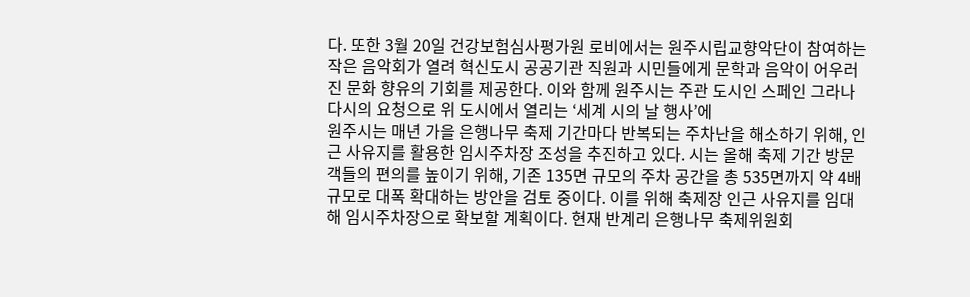다. 또한 3월 20일 건강보험심사평가원 로비에서는 원주시립교향악단이 참여하는 작은 음악회가 열려 혁신도시 공공기관 직원과 시민들에게 문학과 음악이 어우러진 문화 향유의 기회를 제공한다. 이와 함께 원주시는 주관 도시인 스페인 그라나다시의 요청으로 위 도시에서 열리는 ‘세계 시의 날 행사’에
원주시는 매년 가을 은행나무 축제 기간마다 반복되는 주차난을 해소하기 위해, 인근 사유지를 활용한 임시주차장 조성을 추진하고 있다. 시는 올해 축제 기간 방문객들의 편의를 높이기 위해, 기존 135면 규모의 주차 공간을 총 535면까지 약 4배 규모로 대폭 확대하는 방안을 검토 중이다. 이를 위해 축제장 인근 사유지를 임대해 임시주차장으로 확보할 계획이다. 현재 반계리 은행나무 축제위원회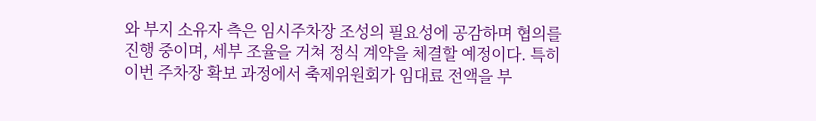와 부지 소유자 측은 임시주차장 조성의 필요성에 공감하며 협의를 진행 중이며, 세부 조율을 거쳐 정식 계약을 체결할 예정이다. 특히 이번 주차장 확보 과정에서 축제위원회가 임대료 전액을 부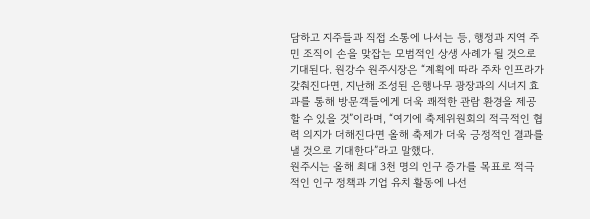담하고 지주들과 직접 소통에 나서는 등, 행정과 지역 주민 조직이 손을 맞잡는 모범적인 상생 사례가 될 것으로 기대된다. 원강수 원주시장은 “계획에 따라 주차 인프라가 갖춰진다면, 지난해 조성된 은행나무 광장과의 시너지 효과를 통해 방문객들에게 더욱 쾌적한 관람 환경을 제공할 수 있을 것”이라며, “여기에 축제위원회의 적극적인 협력 의지가 더해진다면 올해 축제가 더욱 긍정적인 결과를 낼 것으로 기대한다”라고 말했다.
원주시는 올해 최대 3천 명의 인구 증가를 목표로 적극적인 인구 정책과 기업 유치 활동에 나선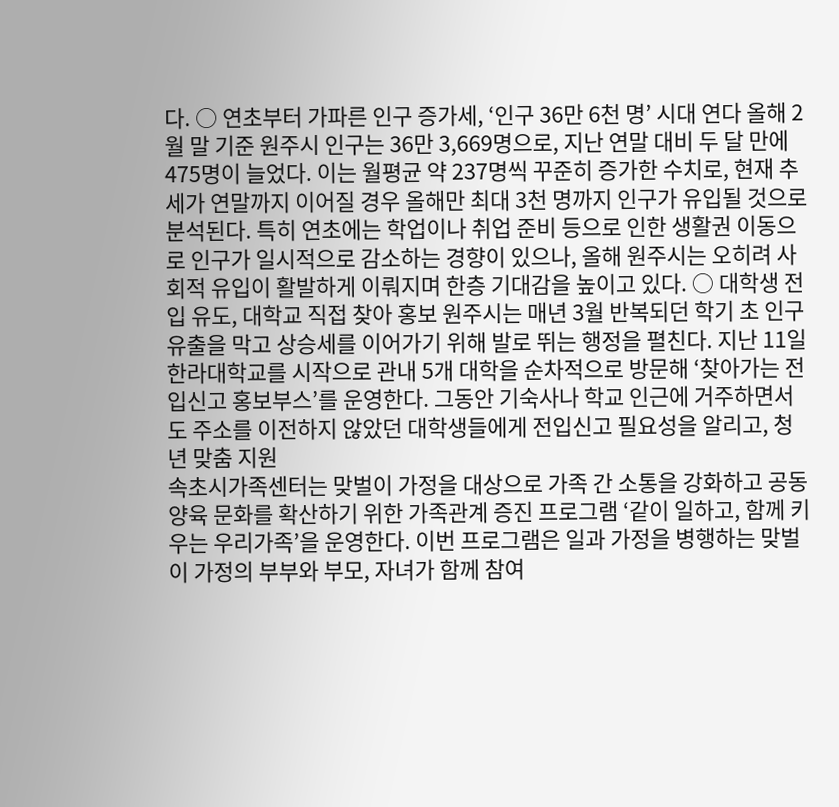다. ○ 연초부터 가파른 인구 증가세, ‘인구 36만 6천 명’ 시대 연다 올해 2월 말 기준 원주시 인구는 36만 3,669명으로, 지난 연말 대비 두 달 만에 475명이 늘었다. 이는 월평균 약 237명씩 꾸준히 증가한 수치로, 현재 추세가 연말까지 이어질 경우 올해만 최대 3천 명까지 인구가 유입될 것으로 분석된다. 특히 연초에는 학업이나 취업 준비 등으로 인한 생활권 이동으로 인구가 일시적으로 감소하는 경향이 있으나, 올해 원주시는 오히려 사회적 유입이 활발하게 이뤄지며 한층 기대감을 높이고 있다. ○ 대학생 전입 유도, 대학교 직접 찾아 홍보 원주시는 매년 3월 반복되던 학기 초 인구 유출을 막고 상승세를 이어가기 위해 발로 뛰는 행정을 펼친다. 지난 11일 한라대학교를 시작으로 관내 5개 대학을 순차적으로 방문해 ‘찾아가는 전입신고 홍보부스’를 운영한다. 그동안 기숙사나 학교 인근에 거주하면서도 주소를 이전하지 않았던 대학생들에게 전입신고 필요성을 알리고, 청년 맞춤 지원
속초시가족센터는 맞벌이 가정을 대상으로 가족 간 소통을 강화하고 공동 양육 문화를 확산하기 위한 가족관계 증진 프로그램 ‘같이 일하고, 함께 키우는 우리가족’을 운영한다. 이번 프로그램은 일과 가정을 병행하는 맞벌이 가정의 부부와 부모, 자녀가 함께 참여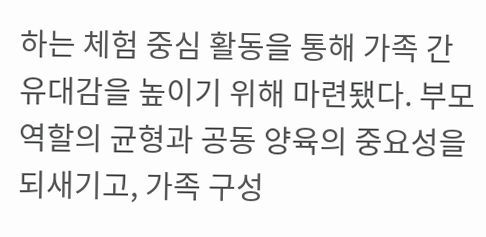하는 체험 중심 활동을 통해 가족 간 유대감을 높이기 위해 마련됐다. 부모 역할의 균형과 공동 양육의 중요성을 되새기고, 가족 구성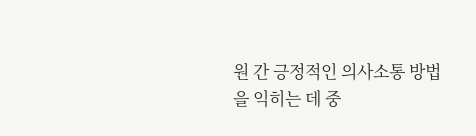원 간 긍정적인 의사소통 방법을 익히는 데 중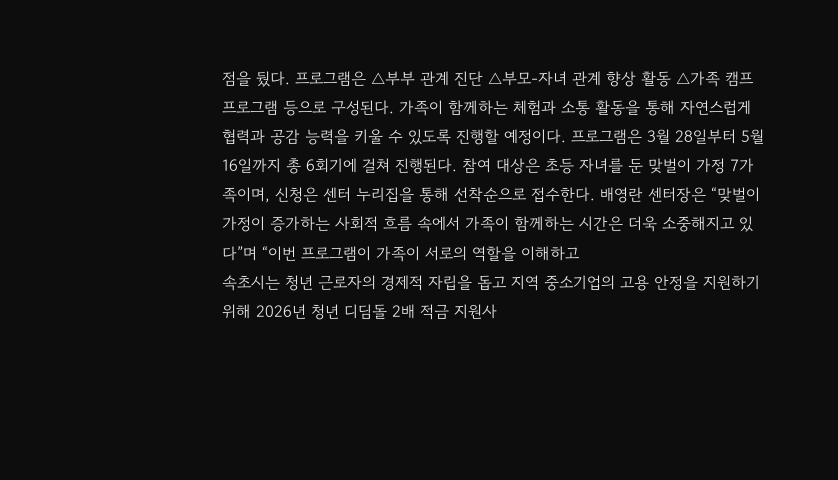점을 뒀다. 프로그램은 △부부 관계 진단 △부모-자녀 관계 향상 활동 △가족 캠프 프로그램 등으로 구성된다. 가족이 함께하는 체험과 소통 활동을 통해 자연스럽게 협력과 공감 능력을 키울 수 있도록 진행할 예정이다. 프로그램은 3월 28일부터 5월 16일까지 총 6회기에 걸쳐 진행된다. 참여 대상은 초등 자녀를 둔 맞벌이 가정 7가족이며, 신청은 센터 누리집을 통해 선착순으로 접수한다. 배영란 센터장은 “맞벌이 가정이 증가하는 사회적 흐름 속에서 가족이 함께하는 시간은 더욱 소중해지고 있다”며 “이번 프로그램이 가족이 서로의 역할을 이해하고
속초시는 청년 근로자의 경제적 자립을 돕고 지역 중소기업의 고용 안정을 지원하기 위해 2026년 청년 디딤돌 2배 적금 지원사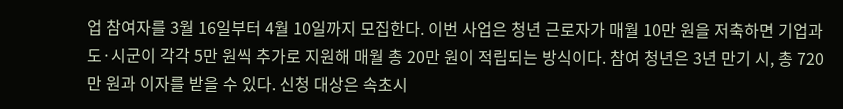업 참여자를 3월 16일부터 4월 10일까지 모집한다. 이번 사업은 청년 근로자가 매월 10만 원을 저축하면 기업과 도·시군이 각각 5만 원씩 추가로 지원해 매월 총 20만 원이 적립되는 방식이다. 참여 청년은 3년 만기 시, 총 720만 원과 이자를 받을 수 있다. 신청 대상은 속초시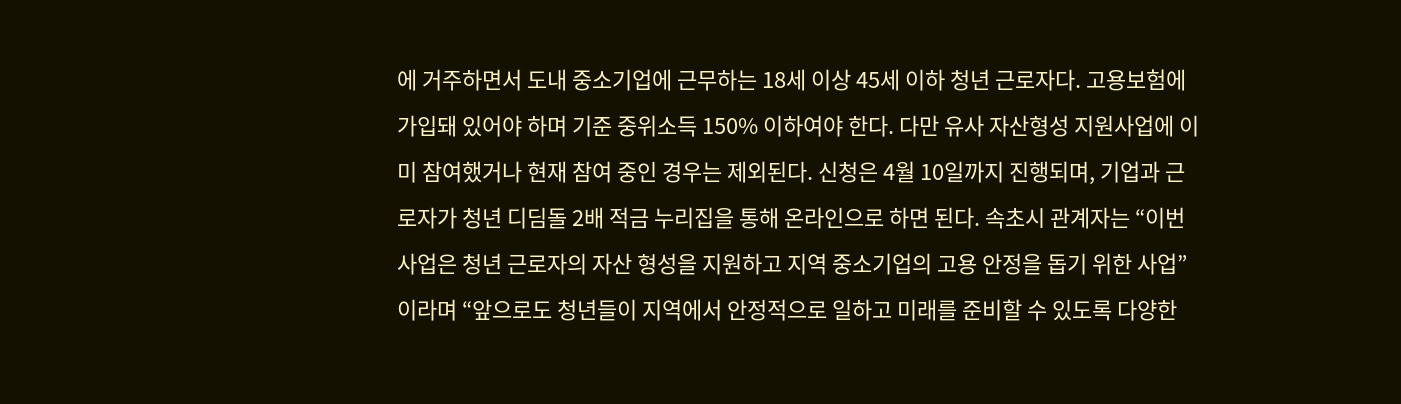에 거주하면서 도내 중소기업에 근무하는 18세 이상 45세 이하 청년 근로자다. 고용보험에 가입돼 있어야 하며 기준 중위소득 150% 이하여야 한다. 다만 유사 자산형성 지원사업에 이미 참여했거나 현재 참여 중인 경우는 제외된다. 신청은 4월 10일까지 진행되며, 기업과 근로자가 청년 디딤돌 2배 적금 누리집을 통해 온라인으로 하면 된다. 속초시 관계자는 “이번 사업은 청년 근로자의 자산 형성을 지원하고 지역 중소기업의 고용 안정을 돕기 위한 사업”이라며 “앞으로도 청년들이 지역에서 안정적으로 일하고 미래를 준비할 수 있도록 다양한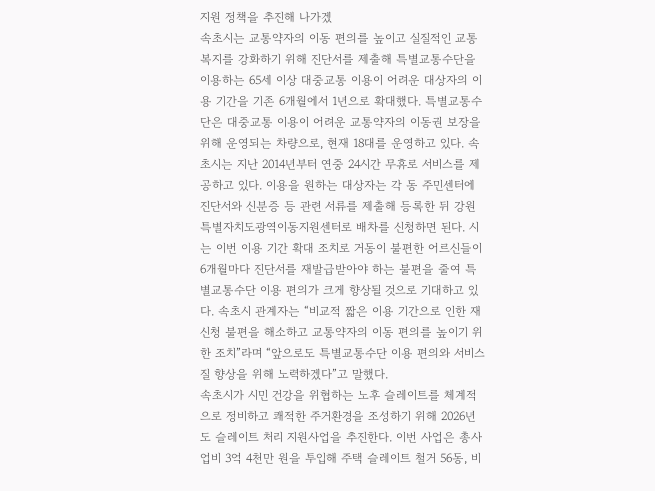지원 정책을 추진해 나가겠
속초시는 교통약자의 이동 편의를 높이고 실질적인 교통 복지를 강화하기 위해 진단서를 제출해 특별교통수단을 이용하는 65세 이상 대중교통 이용이 어려운 대상자의 이용 기간을 기존 6개월에서 1년으로 확대했다. 특별교통수단은 대중교통 이용이 어려운 교통약자의 이동권 보장을 위해 운영되는 차량으로, 현재 18대를 운영하고 있다. 속초시는 지난 2014년부터 연중 24시간 무휴로 서비스를 제공하고 있다. 이용을 원하는 대상자는 각 동 주민센터에 진단서와 신분증 등 관련 서류를 제출해 등록한 뒤 강원특별자치도광역이동지원센터로 배차를 신청하면 된다. 시는 이번 이용 기간 확대 조치로 거동이 불편한 어르신들이 6개월마다 진단서를 재발급받아야 하는 불편을 줄여 특별교통수단 이용 편의가 크게 향상될 것으로 기대하고 있다. 속초시 관계자는 “비교적 짧은 이용 기간으로 인한 재신청 불편을 해소하고 교통약자의 이동 편의를 높이기 위한 조치”라며 “앞으로도 특별교통수단 이용 편의와 서비스 질 향상을 위해 노력하겠다”고 말했다.
속초시가 시민 건강을 위협하는 노후 슬레이트를 체계적으로 정비하고 쾌적한 주거환경을 조성하기 위해 2026년도 슬레이트 처리 지원사업을 추진한다. 이번 사업은 총사업비 3억 4천만 원을 투입해 주택 슬레이트 철거 56동, 비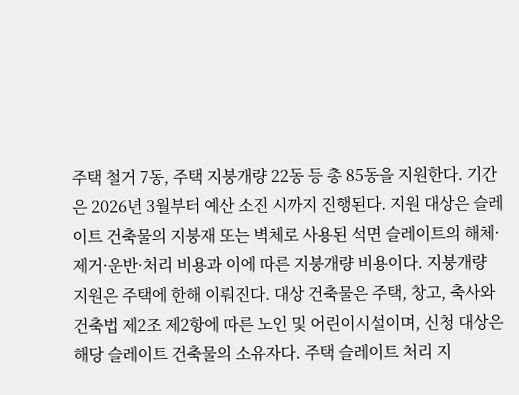주택 철거 7동, 주택 지붕개량 22동 등 총 85동을 지원한다. 기간은 2026년 3월부터 예산 소진 시까지 진행된다. 지원 대상은 슬레이트 건축물의 지붕재 또는 벽체로 사용된 석면 슬레이트의 해체·제거·운반·처리 비용과 이에 따른 지붕개량 비용이다. 지붕개량 지원은 주택에 한해 이뤄진다. 대상 건축물은 주택, 창고, 축사와 건축법 제2조 제2항에 따른 노인 및 어린이시설이며, 신청 대상은 해당 슬레이트 건축물의 소유자다. 주택 슬레이트 처리 지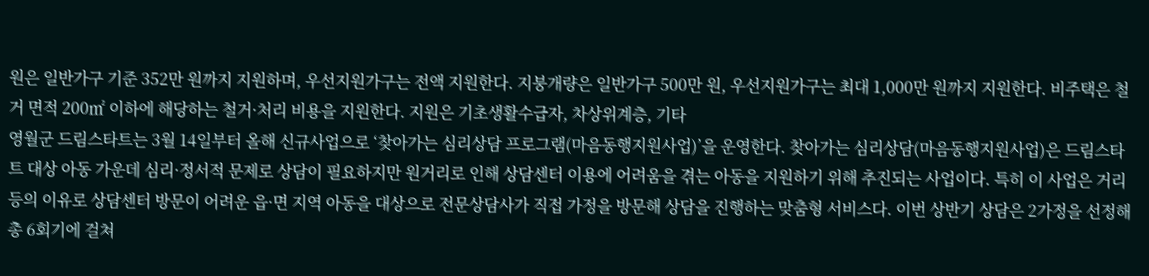원은 일반가구 기준 352만 원까지 지원하며, 우선지원가구는 전액 지원한다. 지붕개량은 일반가구 500만 원, 우선지원가구는 최대 1,000만 원까지 지원한다. 비주택은 철거 면적 200㎡ 이하에 해당하는 철거·처리 비용을 지원한다. 지원은 기초생활수급자, 차상위계층, 기타
영월군 드림스타트는 3월 14일부터 올해 신규사업으로 ‘찾아가는 심리상담 프로그램(마음동행지원사업)’을 운영한다. 찾아가는 심리상담(마음동행지원사업)은 드림스타트 대상 아동 가운데 심리·정서적 문제로 상담이 필요하지만 원거리로 인해 상담센터 이용에 어려움을 겪는 아동을 지원하기 위해 추진되는 사업이다. 특히 이 사업은 거리 등의 이유로 상담센터 방문이 어려운 읍·면 지역 아동을 대상으로 전문상담사가 직접 가정을 방문해 상담을 진행하는 맞춤형 서비스다. 이번 상반기 상담은 2가정을 선정해 총 6회기에 걸쳐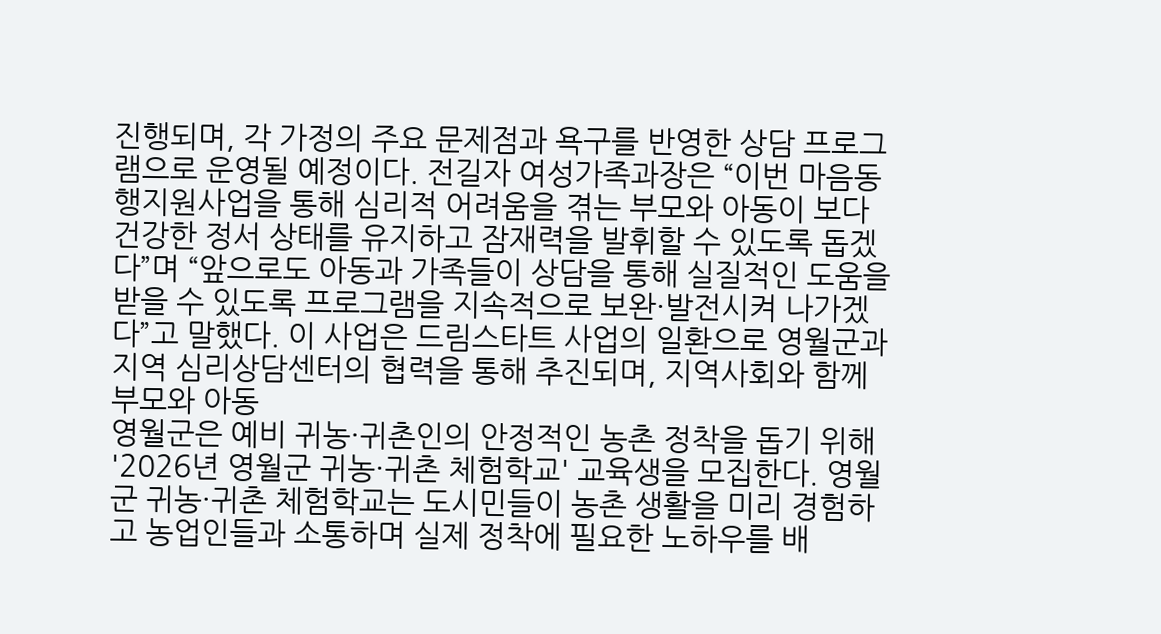진행되며, 각 가정의 주요 문제점과 욕구를 반영한 상담 프로그램으로 운영될 예정이다. 전길자 여성가족과장은 “이번 마음동행지원사업을 통해 심리적 어려움을 겪는 부모와 아동이 보다 건강한 정서 상태를 유지하고 잠재력을 발휘할 수 있도록 돕겠다”며 “앞으로도 아동과 가족들이 상담을 통해 실질적인 도움을 받을 수 있도록 프로그램을 지속적으로 보완·발전시켜 나가겠다”고 말했다. 이 사업은 드림스타트 사업의 일환으로 영월군과 지역 심리상담센터의 협력을 통해 추진되며, 지역사회와 함께 부모와 아동
영월군은 예비 귀농·귀촌인의 안정적인 농촌 정착을 돕기 위해 '2026년 영월군 귀농·귀촌 체험학교' 교육생을 모집한다. 영월군 귀농·귀촌 체험학교는 도시민들이 농촌 생활을 미리 경험하고 농업인들과 소통하며 실제 정착에 필요한 노하우를 배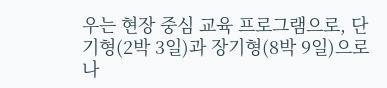우는 현장 중심 교육 프로그램으로, 단기형(2박 3일)과 장기형(8박 9일)으로 나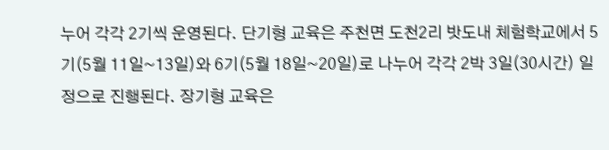누어 각각 2기씩 운영된다. 단기형 교육은 주천면 도천2리 밧도내 체험학교에서 5기(5월 11일~13일)와 6기(5월 18일~20일)로 나누어 각각 2박 3일(30시간) 일정으로 진행된다. 장기형 교육은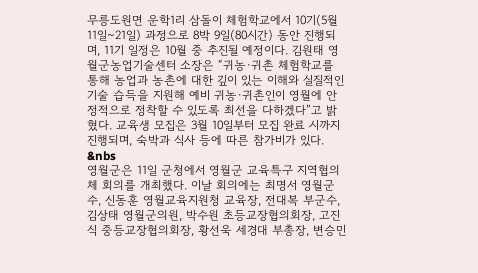무릉도원면 운학1리 삼돌이 체험학교에서 10기(5월 11일~21일) 과정으로 8박 9일(80시간) 동안 진행되며, 11기 일정은 10월 중 추진될 예정이다. 김원태 영월군농업기술센터 소장은 “귀농·귀촌 체험학교를 통해 농업과 농촌에 대한 깊이 있는 이해와 실질적인 기술 습득을 지원해 예비 귀농·귀촌인이 영월에 안정적으로 정착할 수 있도록 최선을 다하겠다”고 밝혔다. 교육생 모집은 3월 10일부터 모집 완료 시까지 진행되며, 숙박과 식사 등에 따른 참가비가 있다. &nbs
영월군은 11일 군청에서 영월군 교육특구 지역협의체 회의를 개최했다. 이날 회의에는 최명서 영월군수, 신동훈 영월교육지원청 교육장, 전대복 부군수, 김상태 영월군의원, 박수원 초등교장협의회장, 고진식 중등교장협의회장, 황선욱 세경대 부총장, 변승민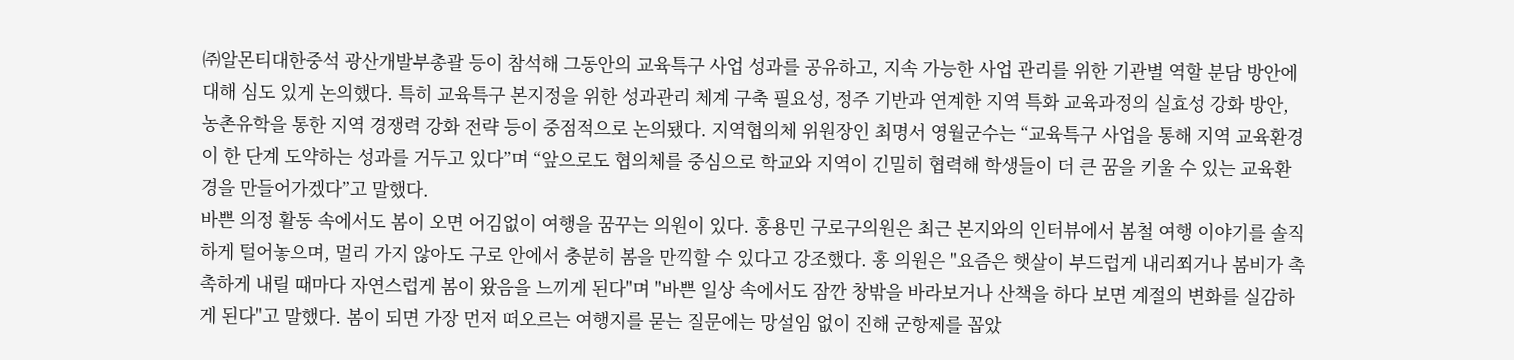㈜알몬티대한중석 광산개발부총괄 등이 참석해 그동안의 교육특구 사업 성과를 공유하고, 지속 가능한 사업 관리를 위한 기관별 역할 분담 방안에 대해 심도 있게 논의했다. 특히 교육특구 본지정을 위한 성과관리 체계 구축 필요성, 정주 기반과 연계한 지역 특화 교육과정의 실효성 강화 방안, 농촌유학을 통한 지역 경쟁력 강화 전략 등이 중점적으로 논의됐다. 지역협의체 위원장인 최명서 영월군수는 “교육특구 사업을 통해 지역 교육환경이 한 단계 도약하는 성과를 거두고 있다”며 “앞으로도 협의체를 중심으로 학교와 지역이 긴밀히 협력해 학생들이 더 큰 꿈을 키울 수 있는 교육환경을 만들어가겠다”고 말했다.
바쁜 의정 활동 속에서도 봄이 오면 어김없이 여행을 꿈꾸는 의원이 있다. 홍용민 구로구의원은 최근 본지와의 인터뷰에서 봄철 여행 이야기를 솔직하게 털어놓으며, 멀리 가지 않아도 구로 안에서 충분히 봄을 만끽할 수 있다고 강조했다. 홍 의원은 "요즘은 햇살이 부드럽게 내리쬐거나 봄비가 촉촉하게 내릴 때마다 자연스럽게 봄이 왔음을 느끼게 된다"며 "바쁜 일상 속에서도 잠깐 창밖을 바라보거나 산책을 하다 보면 계절의 변화를 실감하게 된다"고 말했다. 봄이 되면 가장 먼저 떠오르는 여행지를 묻는 질문에는 망설임 없이 진해 군항제를 꼽았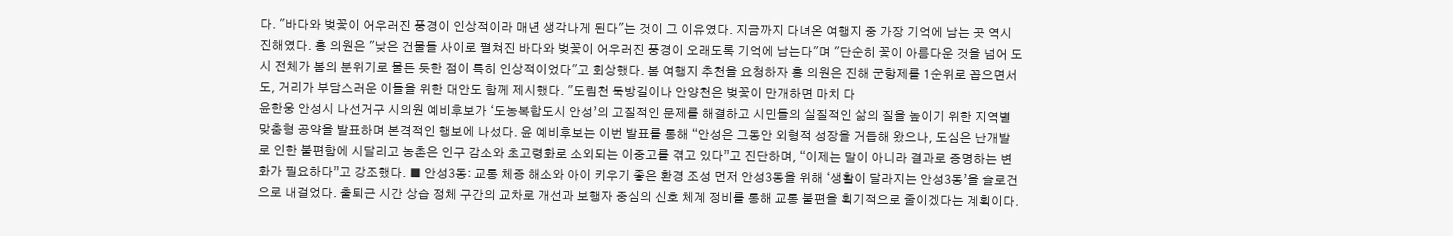다. "바다와 벚꽃이 어우러진 풍경이 인상적이라 매년 생각나게 된다"는 것이 그 이유였다. 지금까지 다녀온 여행지 중 가장 기억에 남는 곳 역시 진해였다. 홍 의원은 "낮은 건물들 사이로 펼쳐진 바다와 벚꽃이 어우러진 풍경이 오래도록 기억에 남는다"며 "단순히 꽃이 아름다운 것을 넘어 도시 전체가 봄의 분위기로 물든 듯한 점이 특히 인상적이었다"고 회상했다. 봄 여행지 추천을 요청하자 홍 의원은 진해 군항제를 1순위로 꼽으면서도, 거리가 부담스러운 이들을 위한 대안도 함께 제시했다. "도림천 둑방길이나 안양천은 벚꽃이 만개하면 마치 다
윤한웅 안성시 나선거구 시의원 예비후보가 ‘도농복합도시 안성’의 고질적인 문제를 해결하고 시민들의 실질적인 삶의 질을 높이기 위한 지역별 맞춤형 공약을 발표하며 본격적인 행보에 나섰다. 윤 예비후보는 이번 발표를 통해 “안성은 그동안 외형적 성장을 거듭해 왔으나, 도심은 난개발로 인한 불편함에 시달리고 농촌은 인구 감소와 초고령화로 소외되는 이중고를 겪고 있다”고 진단하며, “이제는 말이 아니라 결과로 증명하는 변화가 필요하다”고 강조했다. ■ 안성3동: 교통 체증 해소와 아이 키우기 좋은 환경 조성 먼저 안성3동을 위해 ‘생활이 달라지는 안성3동’을 슬로건으로 내걸었다. 출퇴근 시간 상습 정체 구간의 교차로 개선과 보행자 중심의 신호 체계 정비를 통해 교통 불편을 획기적으로 줄이겠다는 계획이다.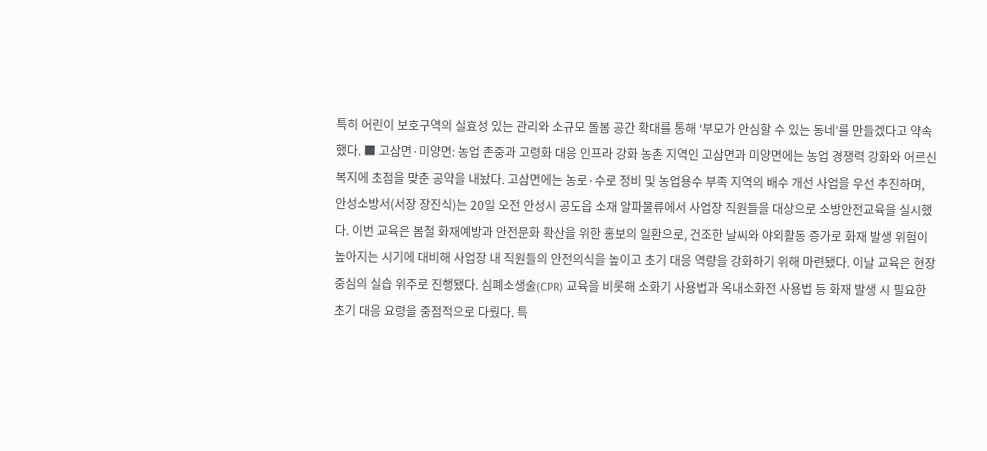특히 어린이 보호구역의 실효성 있는 관리와 소규모 돌봄 공간 확대를 통해 ‘부모가 안심할 수 있는 동네’를 만들겠다고 약속했다. ■ 고삼면·미양면: 농업 존중과 고령화 대응 인프라 강화 농촌 지역인 고삼면과 미양면에는 농업 경쟁력 강화와 어르신 복지에 초점을 맞춘 공약을 내놨다. 고삼면에는 농로·수로 정비 및 농업용수 부족 지역의 배수 개선 사업을 우선 추진하며,
안성소방서(서장 장진식)는 20일 오전 안성시 공도읍 소재 알파물류에서 사업장 직원들을 대상으로 소방안전교육을 실시했다. 이번 교육은 봄철 화재예방과 안전문화 확산을 위한 홍보의 일환으로, 건조한 날씨와 야외활동 증가로 화재 발생 위험이 높아지는 시기에 대비해 사업장 내 직원들의 안전의식을 높이고 초기 대응 역량을 강화하기 위해 마련됐다. 이날 교육은 현장 중심의 실습 위주로 진행됐다. 심폐소생술(CPR) 교육을 비롯해 소화기 사용법과 옥내소화전 사용법 등 화재 발생 시 필요한 초기 대응 요령을 중점적으로 다뤘다. 특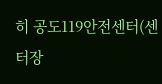히 공도119안전센터(센터장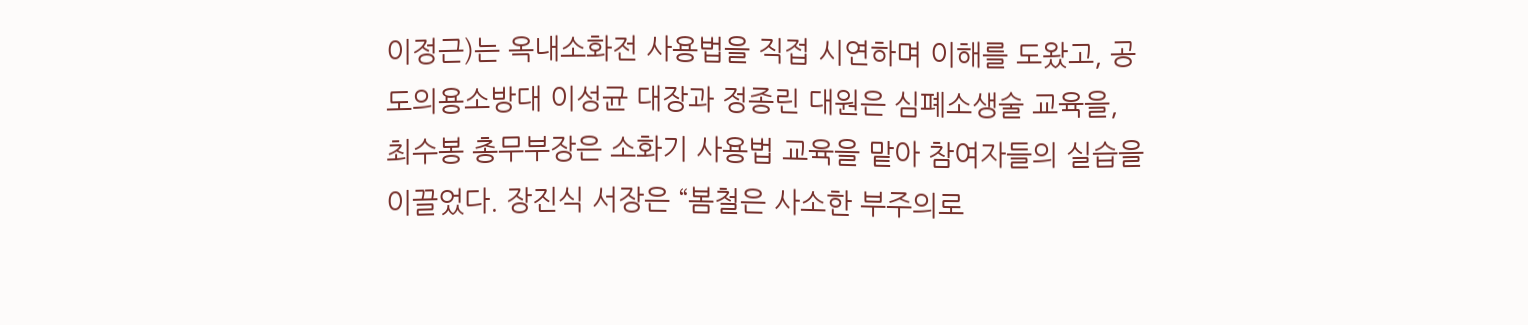이정근)는 옥내소화전 사용법을 직접 시연하며 이해를 도왔고, 공도의용소방대 이성균 대장과 정종린 대원은 심폐소생술 교육을, 최수봉 총무부장은 소화기 사용법 교육을 맡아 참여자들의 실습을 이끌었다. 장진식 서장은 “봄철은 사소한 부주의로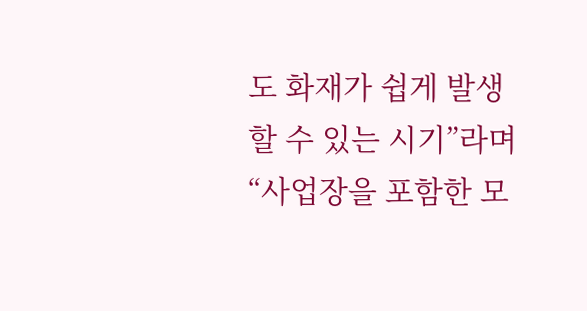도 화재가 쉽게 발생할 수 있는 시기”라며 “사업장을 포함한 모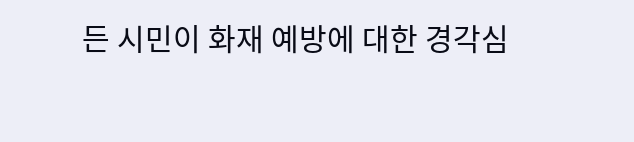든 시민이 화재 예방에 대한 경각심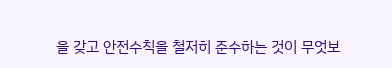을 갖고 안전수칙을 철저히 준수하는 것이 무엇보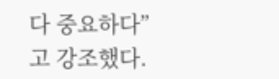다 중요하다”고 강조했다.